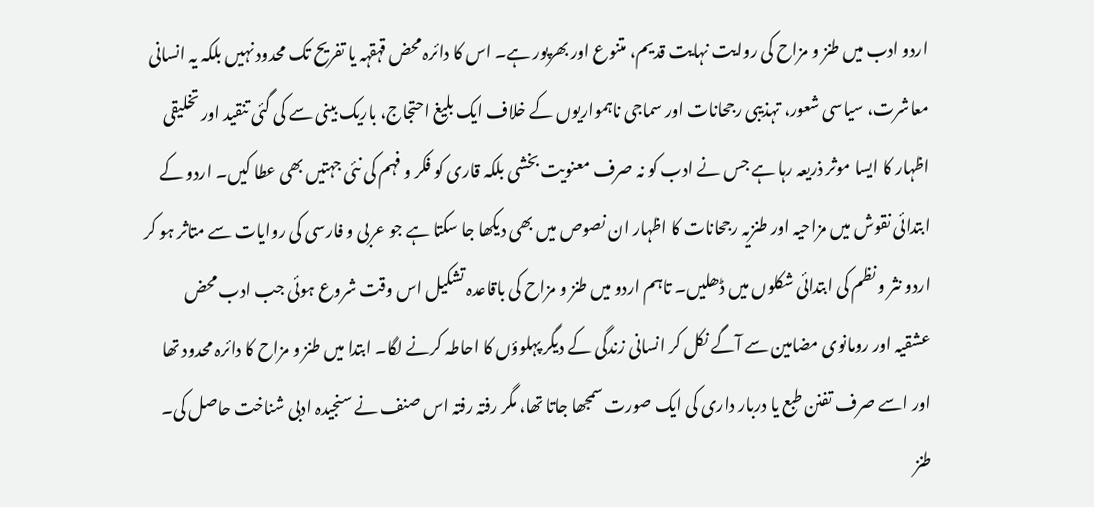اردو ادب میں طنز و مزاح کی روایت نہایت قدیم، متنوع اور بھرپور ہے۔ اس کا دائرہ محض قہقہہ یا تفریح تک محدود نہیں بلکہ یہ انسانی معاشرت، سیاسی شعور، تہذیبی رجحانات اور سماجی ناہمواریوں کے خلاف ایک بلیغ احتجاج، باریک بینی سے کی گئی تنقید اور تخلیقی اظہار کا ایسا موثر ذریعہ رہا ہے جس نے ادب کو نہ صرف معنویت بخشی بلکہ قاری کو فکر و فہم کی نئی جہتیں بھی عطا کیں۔ اردو کے ابتدائی نقوش میں مزاحیہ اور طنزیہ رجحانات کا اظہار ان نصوص میں بھی دیکھا جا سکتا ہے جو عربی و فارسی کی روایات سے متاثر ہو کر اردو نثر و نظم کی ابتدائی شکلوں میں ڈھلیں۔ تاہم اردو میں طنز و مزاح کی باقاعدہ تشکیل اس وقت شروع ہوئی جب ادب محض عشقیہ اور رومانوی مضامین سے آگے نکل کر انسانی زندگی کے دیگر پہلوؤں کا احاطہ کرنے لگا۔ ابتدا میں طنز و مزاح کا دائرہ محدود تھا اور اسے صرف تفنن طبع یا دربار داری کی ایک صورت سمجھا جاتا تھا، مگر رفتہ رفتہ اس صنف نے سنجیدہ ادبی شناخت حاصل کی۔
طنز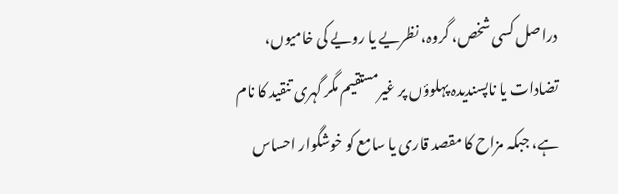دراصل کسی شخص، گروہ، نظریے یا رویے کی خامیوں، تضادات یا ناپسندیدہ پہلوؤں پر غیرمستقیم مگر گہری تنقید کا نام ہے، جبکہ مزاح کا مقصد قاری یا سامع کو خوشگوار احساس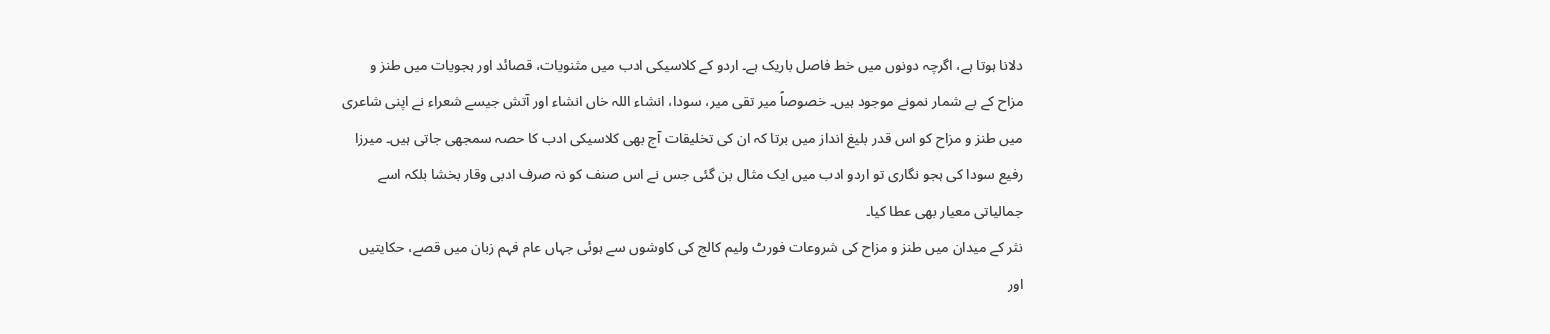دلانا ہوتا ہے، اگرچہ دونوں میں خط فاصل باریک ہے۔ اردو کے کلاسیکی ادب میں مثنویات، قصائد اور ہجویات میں طنز و مزاح کے بے شمار نمونے موجود ہیں۔ خصوصاً میر تقی میر، سودا، انشاء اللہ خاں انشاء اور آتش جیسے شعراء نے اپنی شاعری میں طنز و مزاح کو اس قدر بلیغ انداز میں برتا کہ ان کی تخلیقات آج بھی کلاسیکی ادب کا حصہ سمجھی جاتی ہیں۔ میرزا رفیع سودا کی ہجو نگاری تو اردو ادب میں ایک مثال بن گئی جس نے اس صنف کو نہ صرف ادبی وقار بخشا بلکہ اسے جمالیاتی معیار بھی عطا کیا۔
نثر کے میدان میں طنز و مزاح کی شروعات فورٹ ولیم کالج کی کاوشوں سے ہوئی جہاں عام فہم زبان میں قصے، حکایتیں اور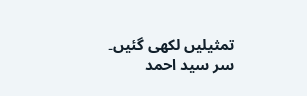تمثیلیں لکھی گئیں۔ سر سید احمد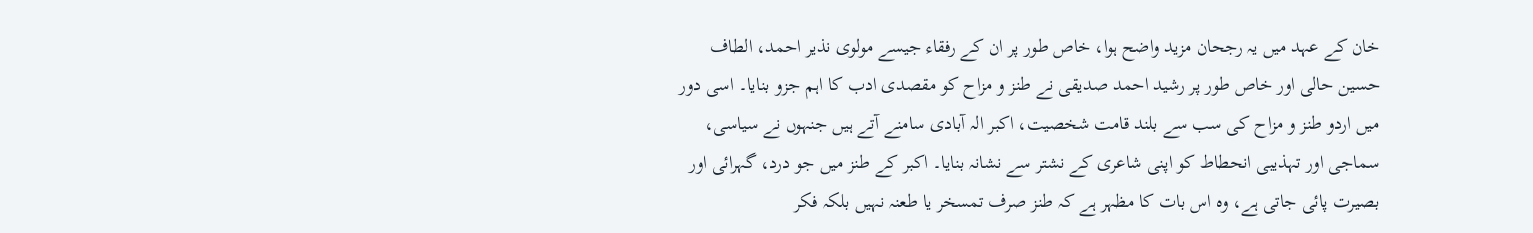خان کے عہد میں یہ رجحان مزید واضح ہوا، خاص طور پر ان کے رفقاء جیسے مولوی نذیر احمد، الطاف حسین حالی اور خاص طور پر رشید احمد صدیقی نے طنز و مزاح کو مقصدی ادب کا اہم جزو بنایا۔ اسی دور میں اردو طنز و مزاح کی سب سے بلند قامت شخصیت، اکبر الہ آبادی سامنے آتے ہیں جنہوں نے سیاسی، سماجی اور تہذیبی انحطاط کو اپنی شاعری کے نشتر سے نشانہ بنایا۔ اکبر کے طنز میں جو درد، گہرائی اور بصیرت پائی جاتی ہے، وہ اس بات کا مظہر ہے کہ طنز صرف تمسخر یا طعنہ نہیں بلکہ فکر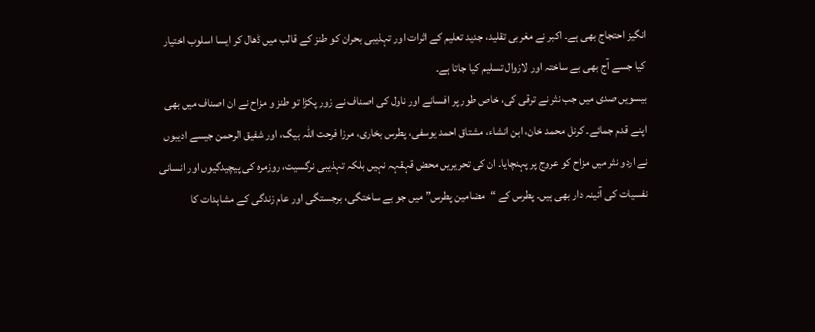انگیز احتجاج بھی ہے۔ اکبر نے مغربی تقلید، جدید تعلیم کے اثرات اور تہذیبی بحران کو طنز کے قالب میں ڈھال کر ایسا اسلوب اختیار کیا جسے آج بھی بے ساختہ اور لازوال تسلیم کیا جاتا ہے۔
بیسویں صدی میں جب نثر نے ترقی کی، خاص طور پر افسانے اور ناول کی اصناف نے زور پکڑا تو طنز و مزاح نے ان اصناف میں بھی اپنے قدم جمائے۔ کرنل محمد خان، ابن انشاء، مشتاق احمد یوسفی، پطرس بخاری، مرزا فرحت اللہ بیگ، اور شفیق الرحمن جیسے ادیبوں نے اردو نثر میں مزاح کو عروج پر پہنچایا۔ ان کی تحریریں محض قہقہہ نہیں بلکہ تہذیبی نرگسیت، روزمرہ کی پیچیدگیوں اور انسانی نفسیات کی آئینہ دار بھی ہیں۔ پطرس کے “مضامین پطرس” میں جو بے ساختگی، برجستگی اور عام زندگی کے مشاہدات کا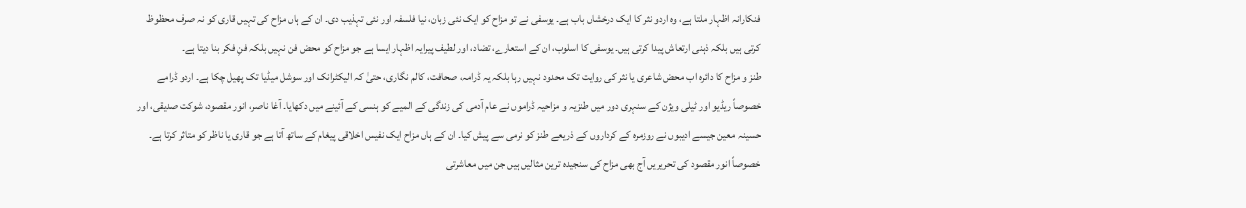فنکارانہ اظہار ملتا ہے، وہ اردو نثر کا ایک درخشاں باب ہے۔ یوسفی نے تو مزاح کو ایک نئی زبان، نیا فلسفہ اور نئی تہذیب دی۔ ان کے ہاں مزاح کی تہیں قاری کو نہ صرف محظوظ کرتی ہیں بلکہ ذہنی ارتعاش پیدا کرتی ہیں۔ یوسفی کا اسلوب، ان کے استعارے، تضاد، اور لطیف پیرایہ اظہار ایسا ہے جو مزاح کو محض فن نہیں بلکہ فنِ فکر بنا دیتا ہے۔
طنز و مزاح کا دائرہ اب محض شاعری یا نثر کی روایت تک محدود نہیں رہا بلکہ یہ ڈرامہ، صحافت، کالم نگاری، حتیٰ کہ الیکٹرانک اور سوشل میڈیا تک پھیل چکا ہے۔ اردو ڈرامے خصوصاً ریڈیو اور ٹیلی ویژن کے سنہری دور میں طنزیہ و مزاحیہ ڈراموں نے عام آدمی کی زندگی کے المیے کو ہنسی کے آئینے میں دکھایا۔ آغا ناصر، انور مقصود، شوکت صدیقی، اور حسینہ معین جیسے ادیبوں نے روزمرہ کے کرداروں کے ذریعے طنز کو نرمی سے پیش کیا۔ ان کے ہاں مزاح ایک نفیس اخلاقی پیغام کے ساتھ آتا ہے جو قاری یا ناظر کو متاثر کرتا ہے۔ خصوصاً انور مقصود کی تحریریں آج بھی مزاح کی سنجیدہ ترین مثالیں ہیں جن میں معاشرتی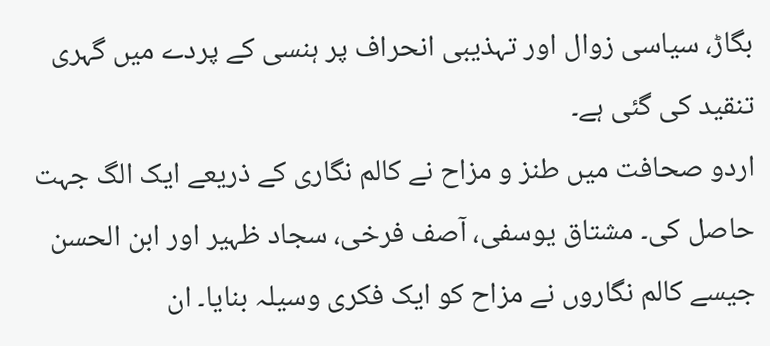بگاڑ، سیاسی زوال اور تہذیبی انحراف پر ہنسی کے پردے میں گہری تنقید کی گئی ہے۔
اردو صحافت میں طنز و مزاح نے کالم نگاری کے ذریعے ایک الگ جہت حاصل کی۔ مشتاق یوسفی، آصف فرخی، سجاد ظہیر اور ابن الحسن جیسے کالم نگاروں نے مزاح کو ایک فکری وسیلہ بنایا۔ ان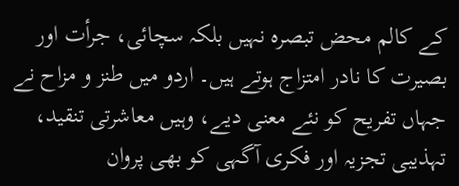کے کالم محض تبصرہ نہیں بلکہ سچائی، جرأت اور بصیرت کا نادر امتزاج ہوتے ہیں۔ اردو میں طنز و مزاح نے جہاں تفریح کو نئے معنی دیے، وہیں معاشرتی تنقید، تہذیبی تجزیہ اور فکری آگہی کو بھی پروان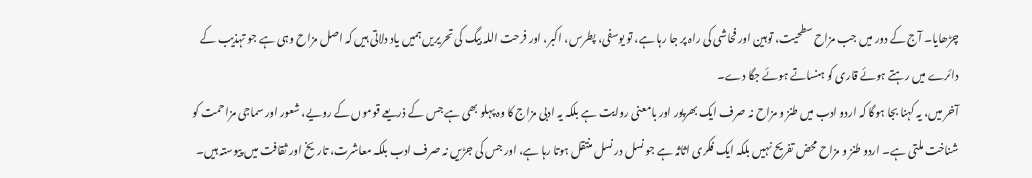چڑھایا۔ آج کے دور میں جب مزاح سطحیت، توہین اور فحاشی کی راہ پر جا رہا ہے، تو یوسفی، پطرس، اکبر، اور فرحت اللہ بیگ کی تحریریں ہمیں یاد دلاتی ہیں کہ اصل مزاح وہی ہے جو تہذیب کے دائرے میں رہتے ہوئے قاری کو ہنساتے ہوئے جگا دے۔
آخر میں، یہ کہنا بجا ہوگا کہ اردو ادب میں طنز و مزاح نہ صرف ایک بھرپور اور بامعنی روایت ہے بلکہ یہ ادبی مزاج کا وہ پہلو بھی ہے جس کے ذریعے قوموں کے رویے، شعور اور سماجی مزاحمت کو شناخت ملتی ہے۔ اردو طنز و مزاح محض تفریح نہیں بلکہ ایک فکری اثاثہ ہے جو نسل در نسل منتقل ہوتا رہا ہے، اور جس کی جڑیں نہ صرف ادب بلکہ معاشرت، تاریخ اور ثقافت میں پیوستہ ہیں۔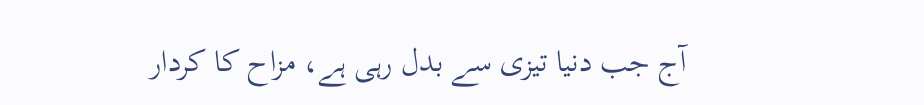آج جب دنیا تیزی سے بدل رہی ہے، مزاح کا کردار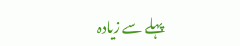پہلے سے زیادہ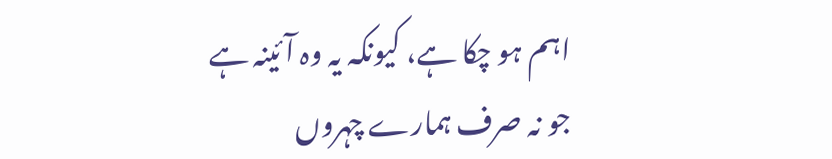اہم ہو چکا ہے، کیونکہ یہ وہ آئینہ ہے جو نہ صرف ہمارے چہروں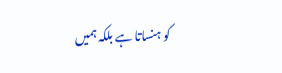کو ہنساتا ہے بلکہ ہمیں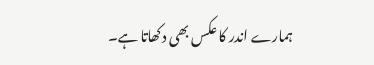ہمارے اندر کا عکس بھی دکھاتا ہے۔